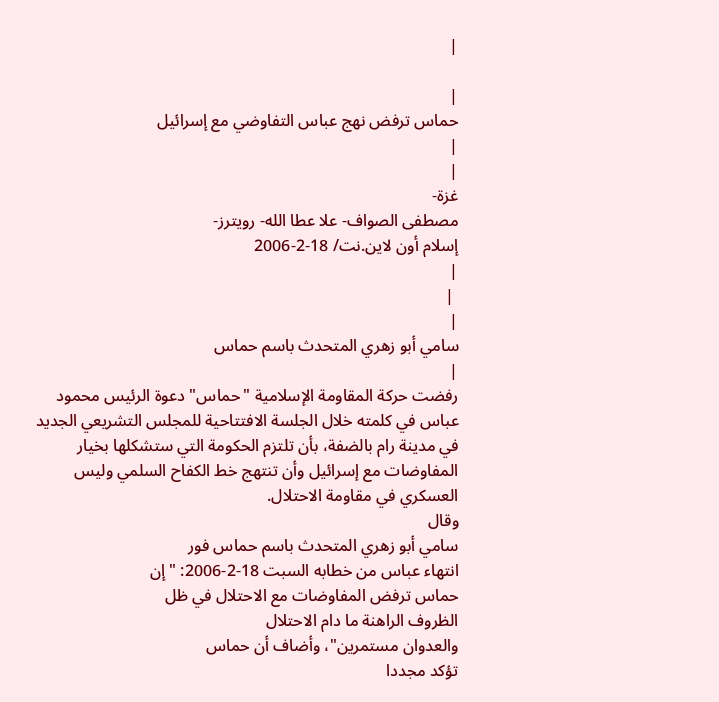|

|
حماس ترفض نهج عباس التفاوضي مع إسرائيل
|
|
غزة-
مصطفى الصواف- علا عطا الله- رويترز-
إسلام أون لاين.نت/ 18-2-2006
|
 |
|
سامي أبو زهري المتحدث باسم حماس
|
رفضت حركة المقاومة الإسلامية "حماس" دعوة الرئيس محمود عباس في كلمته خلال الجلسة الافتتاحية للمجلس التشريعي الجديد في مدينة رام بالضفة، بأن تلتزم الحكومة التي ستشكلها بخيار المفاوضات مع إسرائيل وأن تنتهج خط الكفاح السلمي وليس العسكري في مقاومة الاحتلال.
وقال
سامي أبو زهري المتحدث باسم حماس فور
انتهاء عباس من خطابه السبت 18-2-2006: "إن
حماس ترفض المفاوضات مع الاحتلال في ظل
الظروف الراهنة ما دام الاحتلال
والعدوان مستمرين"، وأضاف أن حماس
تؤكد مجددا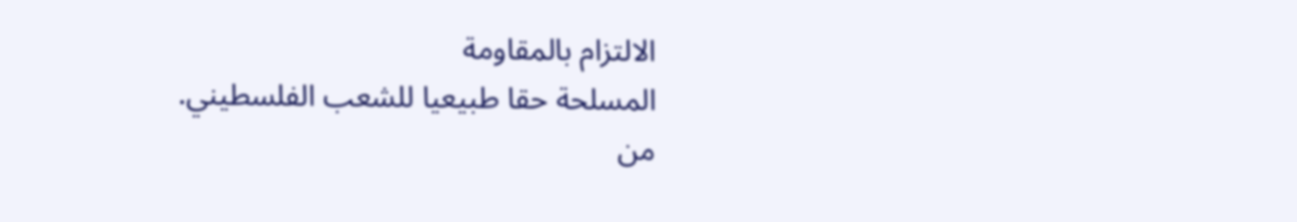الالتزام بالمقاومة
المسلحة حقا طبيعيا للشعب الفلسطيني.
من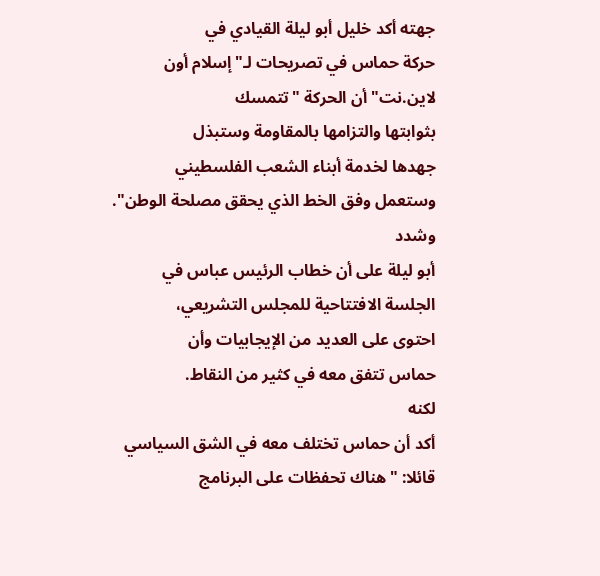جهته أكد خليل أبو ليلة القيادي في
حركة حماس في تصريحات لـ"إسلام أون
لاين.نت" أن الحركة "تتمسك
بثوابتها والتزامها بالمقاومة وستبذل
جهدها لخدمة أبناء الشعب الفلسطيني
وستعمل وفق الخط الذي يحقق مصلحة الوطن".
وشدد
أبو ليلة على أن خطاب الرئيس عباس في
الجلسة الافتتاحية للمجلس التشريعي،
احتوى على العديد من الإيجابيات وأن
حماس تتفق معه في كثير من النقاط.
لكنه
أكد أن حماس تختلف معه في الشق السياسي
قائلا: "هناك تحفظات على البرنامج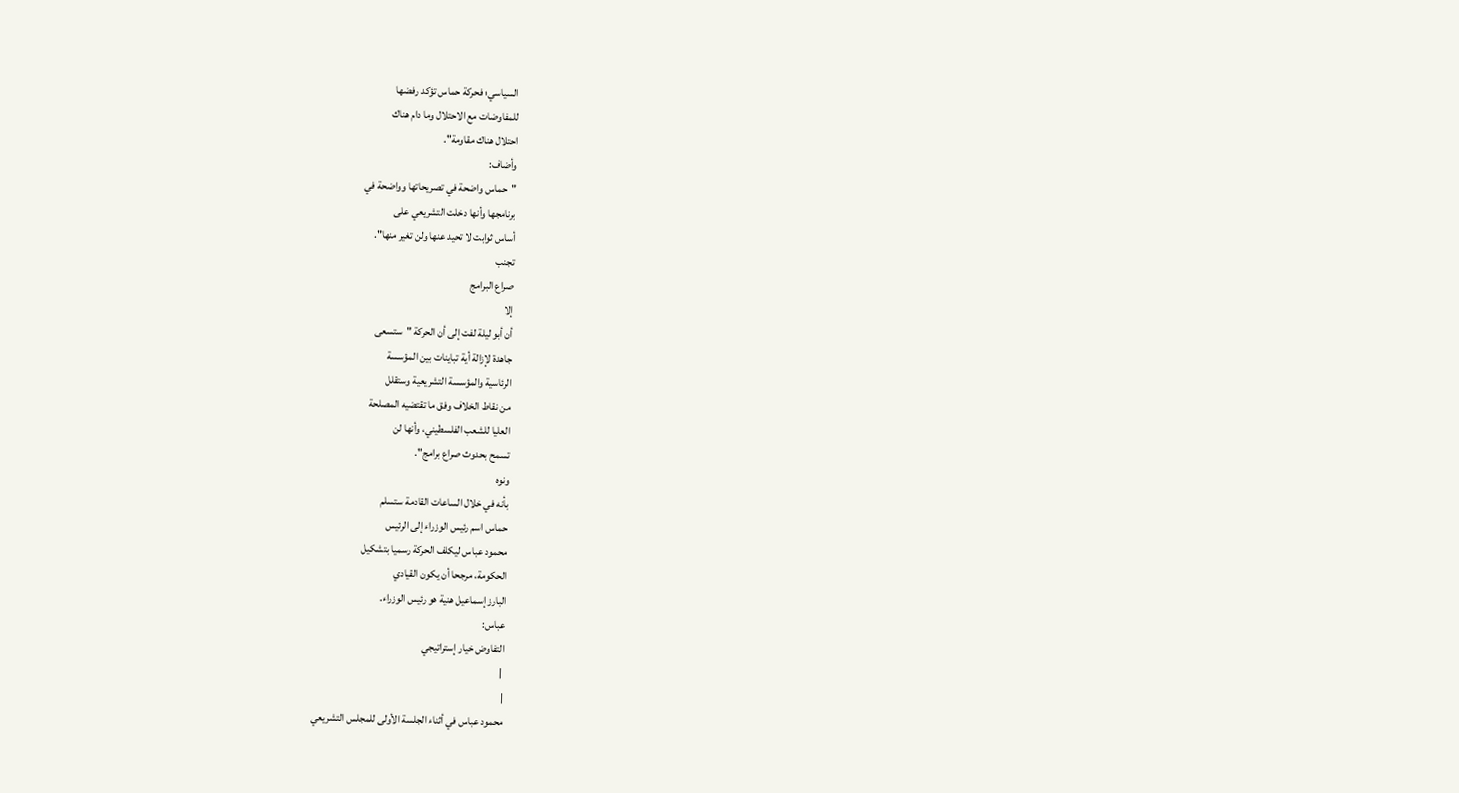السياسي؛ فحركة حماس تؤكد رفضها
للمفاوضات مع الاحتلال وما دام هناك
احتلال هناك مقاومة".
وأضاف:
"حماس واضحة في تصريحاتها وواضحة في
برنامجها وأنها دخلت التشريعي على
أساس ثوابت لا تحيد عنها ولن تغير منها".
تجنب
صراع البرامج
إلا
أن أبو ليلة لفت إلى أن الحركة "ستسعى
جاهدة لإزالة أية تباينات بين المؤسسة
الرئاسية والمؤسسة التشريعية وستقلل
من نقاط الخلاف وفق ما تقتضيه المصلحة
العليا للشعب الفلسطيني، وأنها لن
تسمح بحدوث صراع برامج".
ونوه
بأنه في خلال الساعات القادمة ستسلم
حماس اسم رئيس الوزراء إلى الرئيس
محمود عباس ليكلف الحركة رسميا بتشكيل
الحكومة، مرجحا أن يكون القيادي
البارز إسماعيل هنية هو رئيس الوزراء.
عباس:
التفاوض خيار إستراتيجي
 |
|
محمود عباس في أثناء الجلسة الأولى للمجلس التشريعي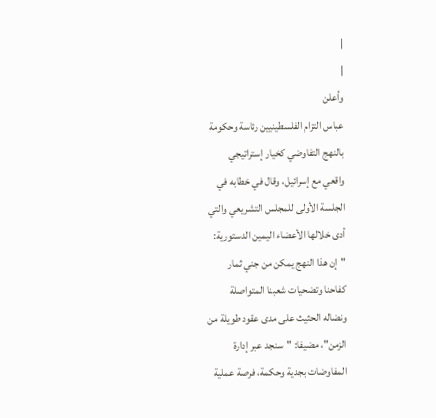|
|
وأعلن
عباس التزام الفلسطينيين رئاسة وحكومة
بالنهج التفاوضي كخيار إستراتيجي
واقعي مع إسرائيل، وقال في خطابه في
الجلسة الأولى للمجلس التشريعي والتي
أدى خلالها الأعضاء اليمين الدستورية:
"إن هذا النهج يمكن من جني ثمار
كفاحنا وتضحيات شعبنا المتواصلة
ونضاله الحثيث على مدى عقود طويلة من
الزمن"، مضيفا: "سنجد عبر إدارة
المفاوضات بجدية وحكمة، فرصة عملية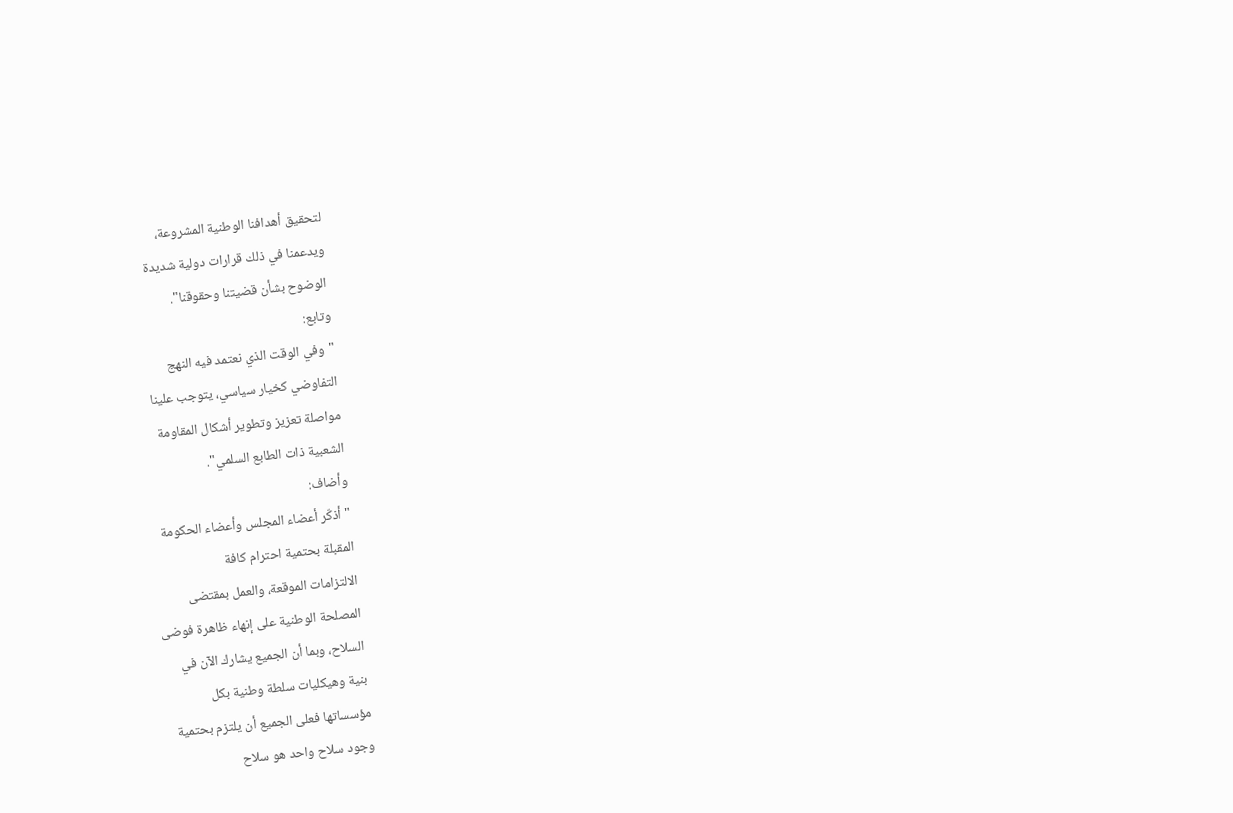لتحقيق أهدافنا الوطنية المشروعة،
ويدعمنا في ذلك قرارات دولية شديدة
الوضوح بشأن قضيتنا وحقوقنا".
وتابع:
"وفي الوقت الذي نعتمد فيه النهج
التفاوضي كخيار سياسي، يتوجب علينا
مواصلة تعزيز وتطوير أشكال المقاومة
الشعبية ذات الطابع السلمي".
وأضاف:
"أذكّر أعضاء المجلس وأعضاء الحكومة
المقبلة بحتمية احترام كافة
الالتزامات الموقعة، والعمل بمقتضى
المصلحة الوطنية على إنهاء ظاهرة فوضى
السلاح، وبما أن الجميع يشارك الآن في
بنية وهيكليات سلطة وطنية بكل
مؤسساتها فعلى الجميع أن يلتزم بحتمية
وجود سلاح واحد هو سلاح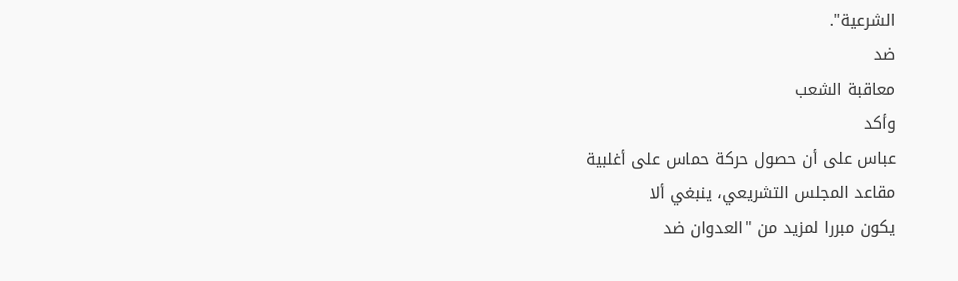الشرعية".
ضد
معاقبة الشعب
وأكد
عباس على أن حصول حركة حماس على أغلبية
مقاعد المجلس التشريعي، ينبغي ألا
يكون مبررا لمزيد من "العدوان ضد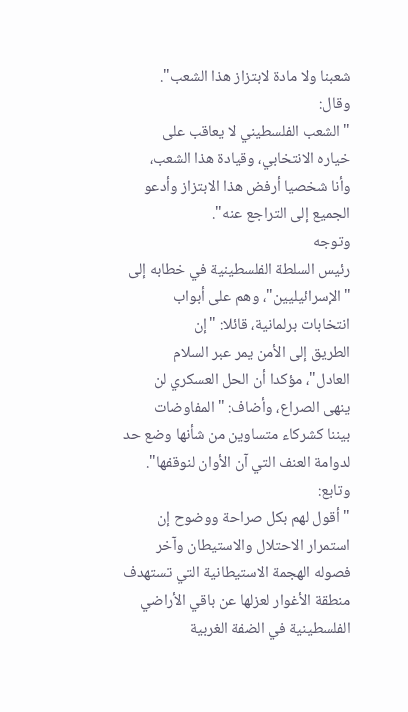شعبنا ولا مادة لابتزاز هذا الشعب".
وقال:
"الشعب الفلسطيني لا يعاقب على
خياره الانتخابي، وقيادة هذا الشعب،
وأنا شخصيا أرفض هذا الابتزاز وأدعو
الجميع إلى التراجع عنه".
وتوجه
رئيس السلطة الفلسطينية في خطابه إلى
"الإسرائيليين"، وهم على أبواب
انتخابات برلمانية، قائلا: "إن
الطريق إلى الأمن يمر عبر السلام
العادل"، مؤكدا أن الحل العسكري لن
ينهى الصراع، وأضاف: "المفاوضات
بيننا كشركاء متساوين من شأنها وضع حد
لدوامة العنف التي آن الأوان لنوقفها".
وتابع:
"أقول لهم بكل صراحة ووضوح إن
استمرار الاحتلال والاستيطان وآخر
فصوله الهجمة الاستيطانية التي تستهدف
منطقة الأغوار لعزلها عن باقي الأراضي
الفلسطينية في الضفة الغربية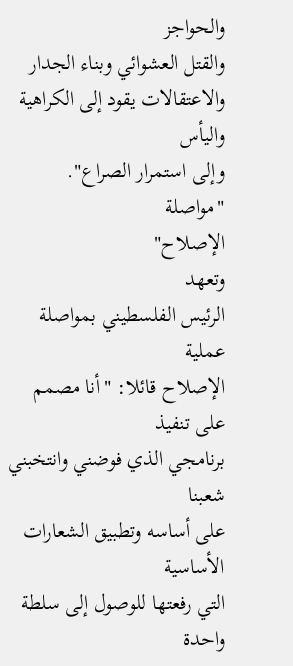والحواجز
والقتل العشوائي وبناء الجدار
والاعتقالات يقود إلى الكراهية واليأس
وإلى استمرار الصراع".
"مواصلة
الإصلاح"
وتعهد
الرئيس الفلسطيني بمواصلة عملية
الإصلاح قائلا: "أنا مصمم على تنفيذ
برنامجي الذي فوضني وانتخبني شعبنا
على أساسه وتطبيق الشعارات الأساسية
التي رفعتها للوصول إلى سلطة واحدة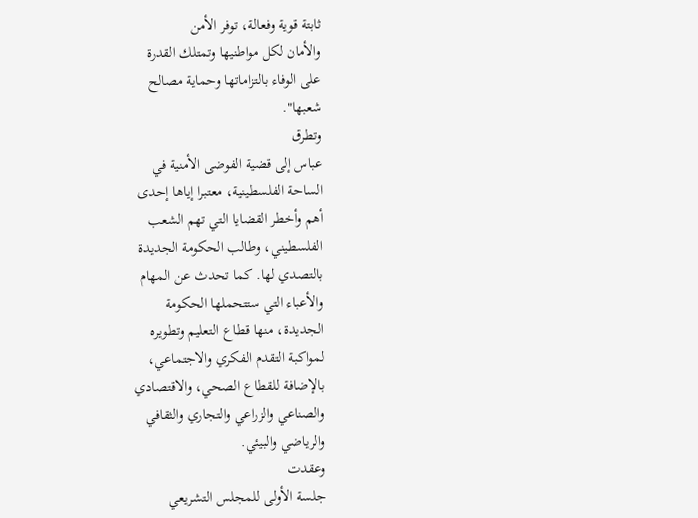ثابتة قوية وفعالة، توفر الأمن
والأمان لكل مواطنيها وتمتلك القدرة
على الوفاء بالتزاماتها وحماية مصالح
شعبها".
وتطرق
عباس إلى قضية الفوضى الأمنية في
الساحة الفلسطينية، معتبرا إياها إحدى
أهم وأخطر القضايا التي تهم الشعب
الفلسطيني، وطالب الحكومة الجديدة
بالتصدي لها. كما تحدث عن المهام
والأعباء التي ستتحملها الحكومة
الجديدة، منها قطاع التعليم وتطويره
لمواكبة التقدم الفكري والاجتماعي،
بالإضافة للقطاع الصحي، والاقتصادي
والصناعي والزراعي والتجاري والثقافي
والرياضي والبيئي.
وعقدت
جلسة الأولى للمجلس التشريعي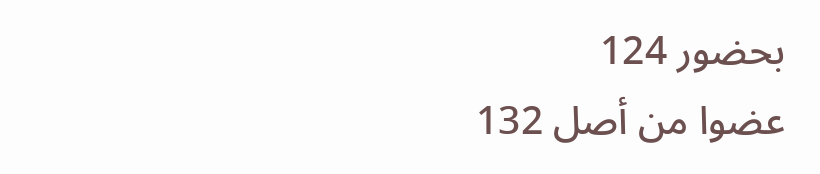بحضور 124
عضوا من أصل 132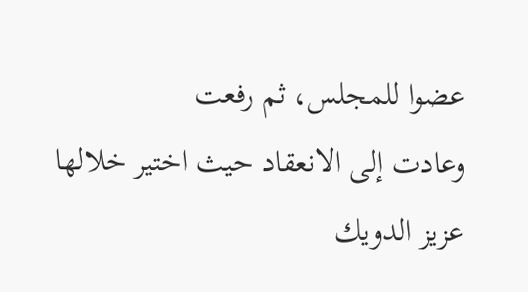عضوا للمجلس، ثم رفعت
وعادت إلى الانعقاد حيث اختير خلالها
عزيز الدويك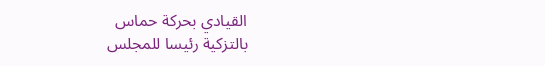القيادي بحركة حماس
بالتزكية رئيسا للمجلس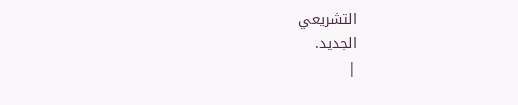التشريعي
الجديد.
|